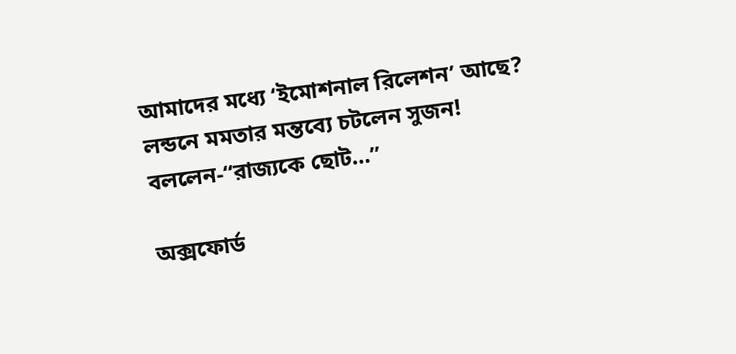আমাদের মধ্যে ‘ইমোশনাল রিলেশন’ আছে? লন্ডনে মমতার মন্তব্যে চটলেন সুজন! বললেন-“রাজ্যকে ছোট…”

অক্সফোর্ড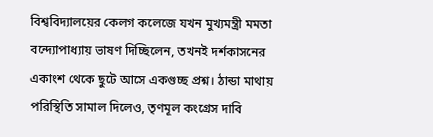বিশ্ববিদ্যালয়ের কেলগ কলেজে যখন মুখ্যমন্ত্রী মমতা বন্দ্যোপাধ্যায় ভাষণ দিচ্ছিলেন, তখনই দর্শকাসনের একাংশ থেকে ছুটে আসে একগুচ্ছ প্রশ্ন। ঠান্ডা মাথায় পরিস্থিতি সামাল দিলেও, তৃণমূল কংগ্রেস দাবি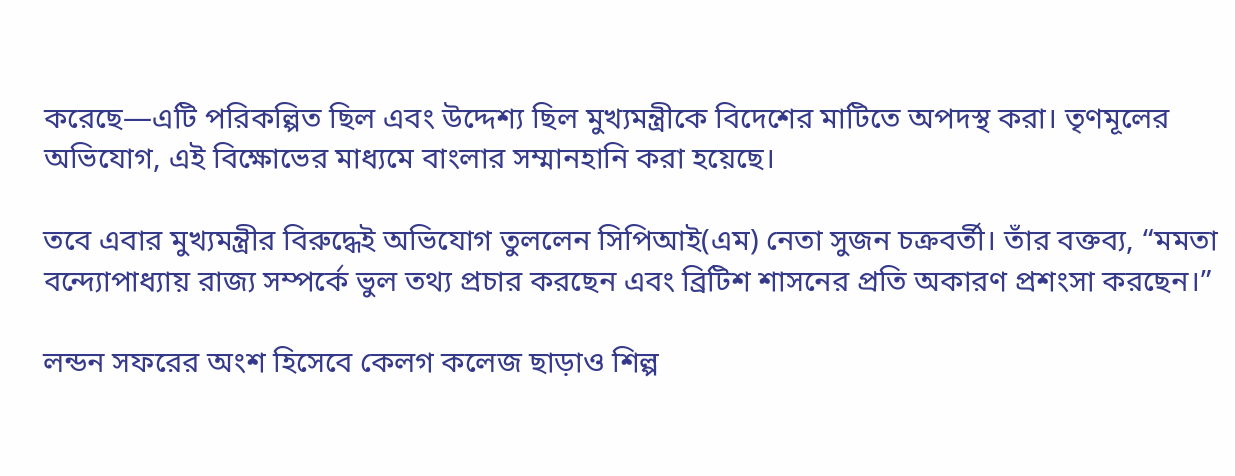করেছে—এটি পরিকল্পিত ছিল এবং উদ্দেশ্য ছিল মুখ্যমন্ত্রীকে বিদেশের মাটিতে অপদস্থ করা। তৃণমূলের অভিযোগ, এই বিক্ষোভের মাধ্যমে বাংলার সম্মানহানি করা হয়েছে।

তবে এবার মুখ্যমন্ত্রীর বিরুদ্ধেই অভিযোগ তুললেন সিপিআই(এম) নেতা সুজন চক্রবর্তী। তাঁর বক্তব্য, “মমতা বন্দ্যোপাধ্যায় রাজ্য সম্পর্কে ভুল তথ্য প্রচার করছেন এবং ব্রিটিশ শাসনের প্রতি অকারণ প্রশংসা করছেন।”

লন্ডন সফরের অংশ হিসেবে কেলগ কলেজ ছাড়াও শিল্প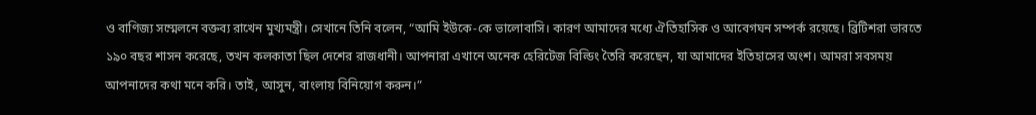ও বাণিজ্য সম্মেলনে বক্তব্য রাখেন মুখ্যমন্ত্রী। সেখানে তিনি বলেন, “আমি ইউকে-কে ভালোবাসি। কারণ আমাদের মধ্যে ঐতিহাসিক ও আবেগঘন সম্পর্ক রয়েছে। ব্রিটিশরা ভারতে ১৯০ বছর শাসন করেছে, তখন কলকাতা ছিল দেশের রাজধানী। আপনারা এখানে অনেক হেরিটেজ বিল্ডিং তৈরি করেছেন, যা আমাদের ইতিহাসের অংশ। আমরা সবসময় আপনাদের কথা মনে করি। তাই, আসুন, বাংলায় বিনিয়োগ করুন।”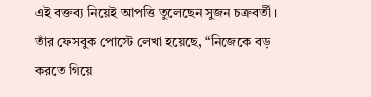এই বক্তব্য নিয়েই আপত্তি তুলেছেন সুজন চক্রবর্তী। তাঁর ফেসবুক পোস্টে লেখা হয়েছে, “নিজেকে বড় করতে গিয়ে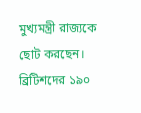মুখ্যমন্ত্রী রাজ্যকে ছোট করছেন। ব্রিটিশদের ১৯০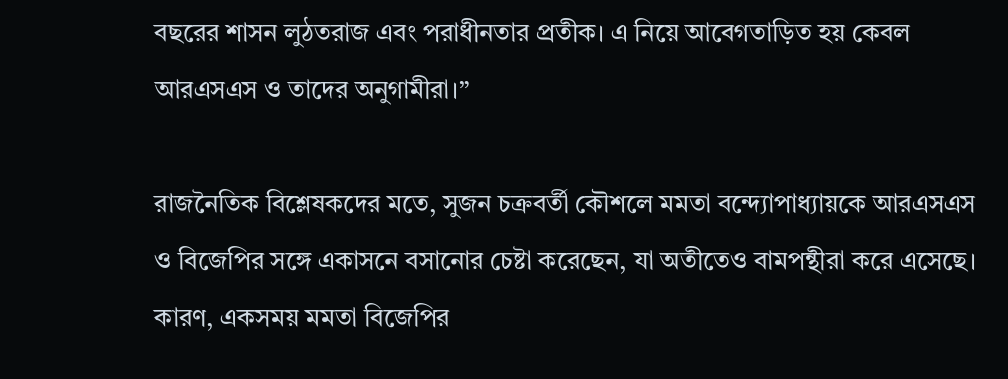বছরের শাসন লুঠতরাজ এবং পরাধীনতার প্রতীক। এ নিয়ে আবেগতাড়িত হয় কেবল আরএসএস ও তাদের অনুগামীরা।”

রাজনৈতিক বিশ্লেষকদের মতে, সুজন চক্রবর্তী কৌশলে মমতা বন্দ্যোপাধ্যায়কে আরএসএস ও বিজেপির সঙ্গে একাসনে বসানোর চেষ্টা করেছেন, যা অতীতেও বামপন্থীরা করে এসেছে। কারণ, একসময় মমতা বিজেপির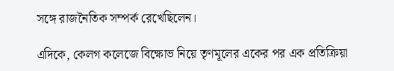সঙ্গে রাজনৈতিক সম্পর্ক রেখেছিলেন।

এদিকে, কেলগ কলেজে বিক্ষোভ নিয়ে তৃণমূলের একের পর এক প্রতিক্রিয়া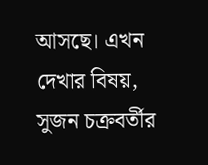আসছে। এখন দেখার বিষয়, সুজন চক্রবর্তীর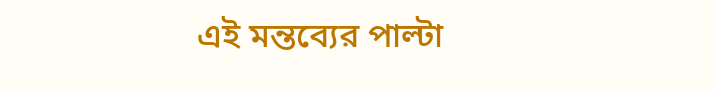এই মন্তব্যের পাল্টা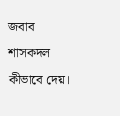জবাব শাসকদল কীভাবে দেয়।